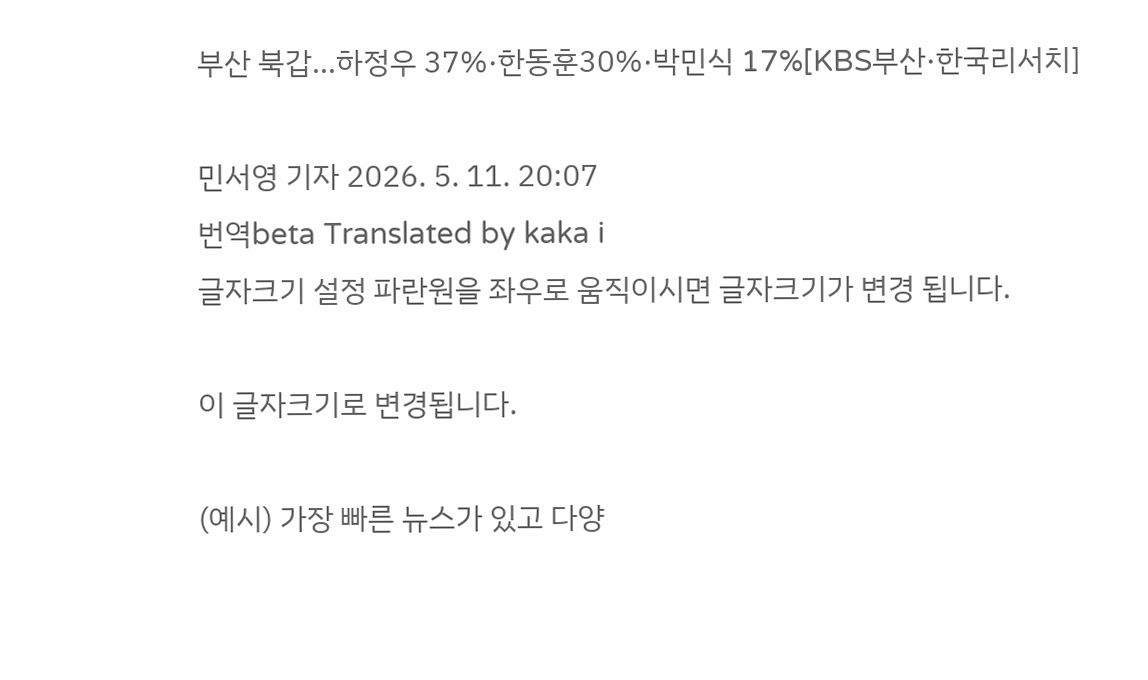부산 북갑…하정우 37%·한동훈30%·박민식 17%[KBS부산·한국리서치]

민서영 기자 2026. 5. 11. 20:07
번역beta Translated by kaka i
글자크기 설정 파란원을 좌우로 움직이시면 글자크기가 변경 됩니다.

이 글자크기로 변경됩니다.

(예시) 가장 빠른 뉴스가 있고 다양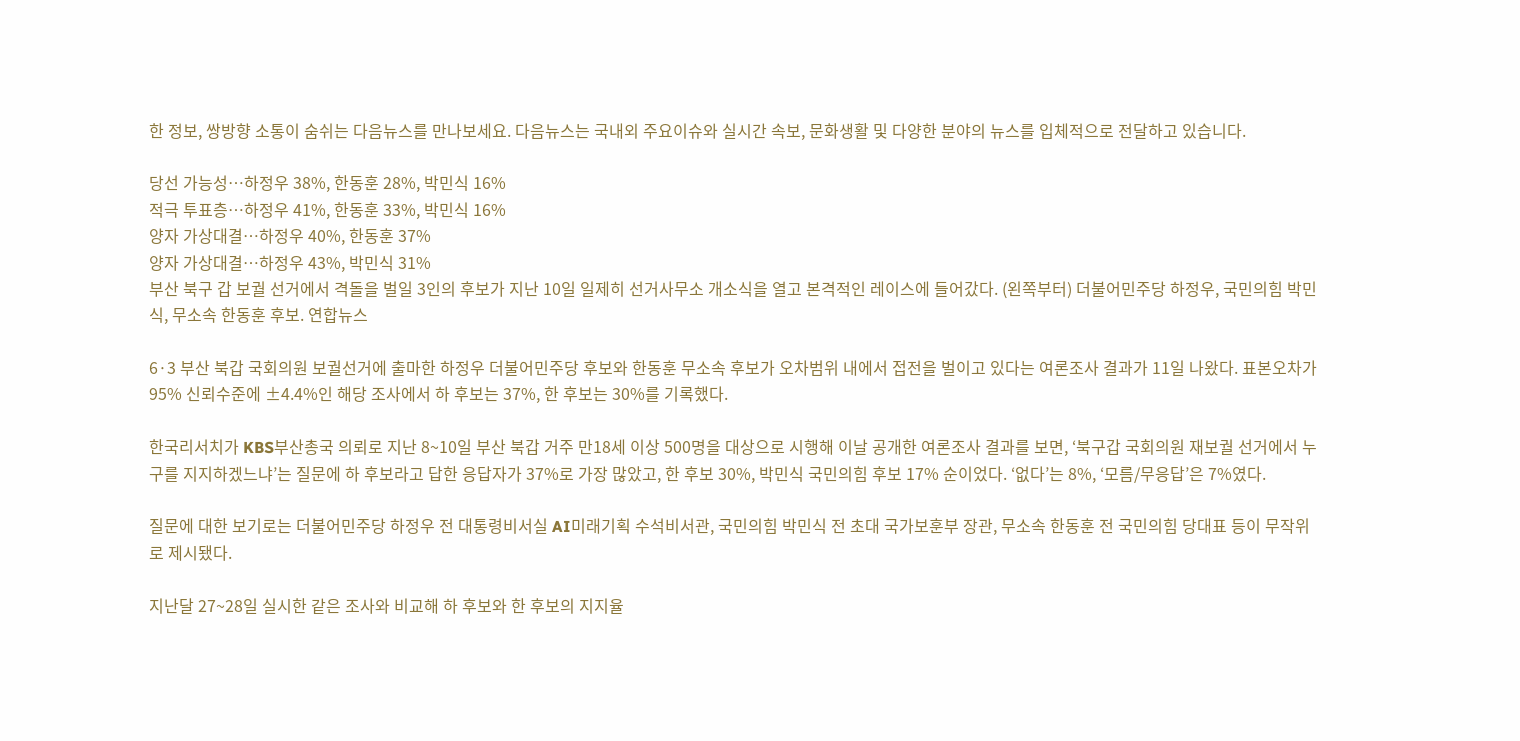한 정보, 쌍방향 소통이 숨쉬는 다음뉴스를 만나보세요. 다음뉴스는 국내외 주요이슈와 실시간 속보, 문화생활 및 다양한 분야의 뉴스를 입체적으로 전달하고 있습니다.

당선 가능성…하정우 38%, 한동훈 28%, 박민식 16%
적극 투표층…하정우 41%, 한동훈 33%, 박민식 16%
양자 가상대결…하정우 40%, 한동훈 37%
양자 가상대결…하정우 43%, 박민식 31%
부산 북구 갑 보궐 선거에서 격돌을 벌일 3인의 후보가 지난 10일 일제히 선거사무소 개소식을 열고 본격적인 레이스에 들어갔다. (왼쪽부터) 더불어민주당 하정우, 국민의힘 박민식, 무소속 한동훈 후보. 연합뉴스

6·3 부산 북갑 국회의원 보궐선거에 출마한 하정우 더불어민주당 후보와 한동훈 무소속 후보가 오차범위 내에서 접전을 벌이고 있다는 여론조사 결과가 11일 나왔다. 표본오차가 95% 신뢰수준에 ±4.4%인 해당 조사에서 하 후보는 37%, 한 후보는 30%를 기록했다.

한국리서치가 KBS부산총국 의뢰로 지난 8~10일 부산 북갑 거주 만18세 이상 500명을 대상으로 시행해 이날 공개한 여론조사 결과를 보면, ‘북구갑 국회의원 재보궐 선거에서 누구를 지지하겠느냐’는 질문에 하 후보라고 답한 응답자가 37%로 가장 많았고, 한 후보 30%, 박민식 국민의힘 후보 17% 순이었다. ‘없다’는 8%, ‘모름/무응답’은 7%였다.

질문에 대한 보기로는 더불어민주당 하정우 전 대통령비서실 AI미래기획 수석비서관, 국민의힘 박민식 전 초대 국가보훈부 장관, 무소속 한동훈 전 국민의힘 당대표 등이 무작위로 제시됐다.

지난달 27~28일 실시한 같은 조사와 비교해 하 후보와 한 후보의 지지율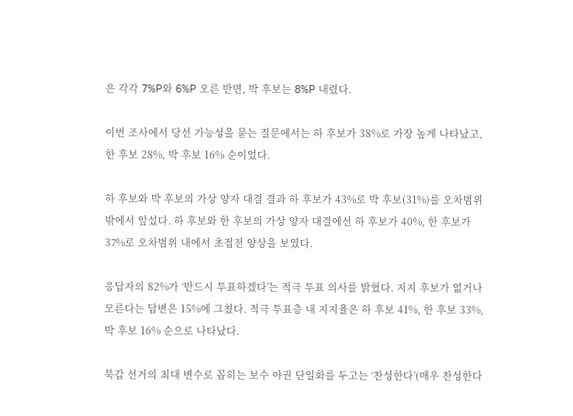은 각각 7%P와 6%P 오른 반면, 박 후보는 8%P 내렸다.

이번 조사에서 당선 가능성을 묻는 질문에서는 하 후보가 38%로 가장 높게 나타났고, 한 후보 28%, 박 후보 16% 순이었다.

하 후보와 박 후보의 가상 양자 대결 결과 하 후보가 43%로 박 후보(31%)를 오차범위 밖에서 앞섰다. 하 후보와 한 후보의 가상 양자 대결에선 하 후보가 40%, 한 후보가 37%로 오차범위 내에서 초접전 양상을 보였다.

응답자의 82%가 ‘반드시 투표하겠다’는 적극 투표 의사를 밝혔다. 지지 후보가 없거나 모른다는 답변은 15%에 그쳤다. 적극 투표층 내 지지율은 하 후보 41%, 한 후보 33%, 박 후보 16% 순으로 나타났다.

북갑 선거의 최대 변수로 꼽히는 보수 야권 단일화를 두고는 ‘찬성한다’(매우 찬성한다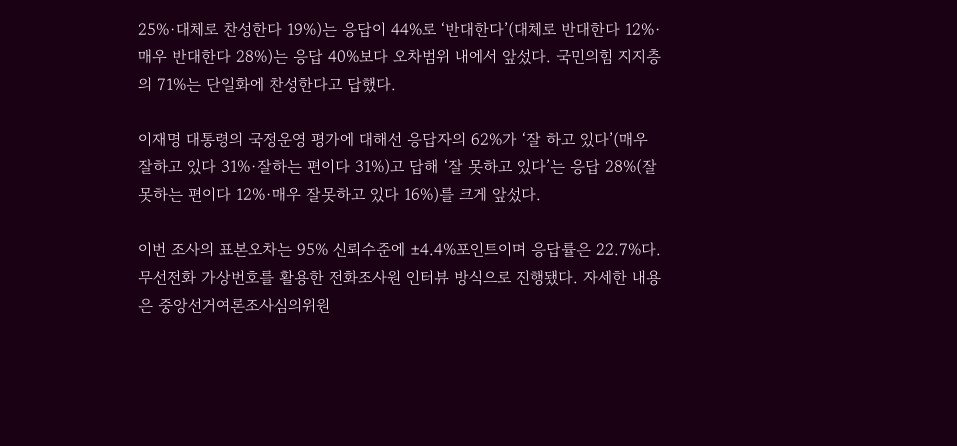25%·대체로 찬성한다 19%)는 응답이 44%로 ‘반대한다’(대체로 반대한다 12%·매우 반대한다 28%)는 응답 40%보다 오차범위 내에서 앞섰다. 국민의힘 지지층의 71%는 단일화에 찬성한다고 답했다.

이재명 대통령의 국정운영 평가에 대해선 응답자의 62%가 ‘잘 하고 있다’(매우 잘하고 있다 31%·잘하는 편이다 31%)고 답해 ‘잘 못하고 있다’는 응답 28%(잘못하는 편이다 12%·매우 잘못하고 있다 16%)를 크게 앞섰다.

이번 조사의 표본오차는 95% 신뢰수준에 ±4.4%포인트이며 응답률은 22.7%다. 무선전화 가상번호를 활용한 전화조사원 인터뷰 방식으로 진행됐다. 자세한 내용은 중앙선거여론조사심의위원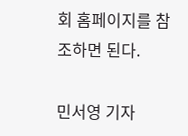회 홈페이지를 참조하면 된다.

민서영 기자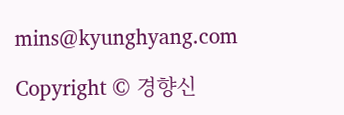mins@kyunghyang.com

Copyright © 경향신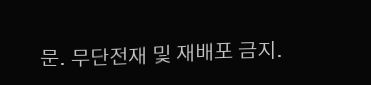문. 무단전재 및 재배포 금지.